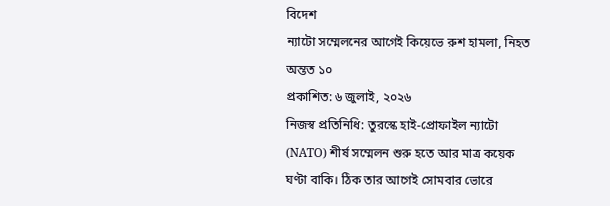বিদেশ
ন্যাটো সম্মেলনের আগেই কিয়েভে রুশ হামলা, নিহত অন্তত ১০
প্রকাশিত: ৬ জুলাই, ২০২৬
নিজস্ব প্রতিনিধি: তুরস্কে হাই-প্রোফাইল ন্যাটো (NATO) শীর্ষ সম্মেলন শুরু হতে আর মাত্র কয়েক ঘণ্টা বাকি। ঠিক তার আগেই সোমবার ভোরে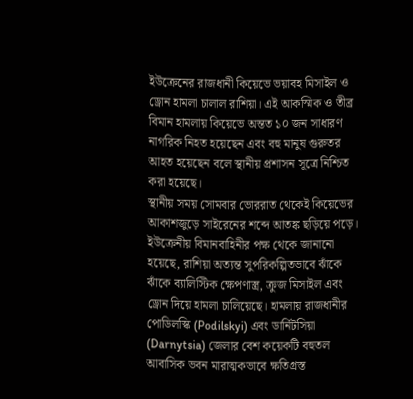ইউক্রেনের রাজধানী কিয়েভে ভয়াবহ মিসাইল ও ড্রোন হামলা চালাল রাশিয়া। এই আকস্মিক ও তীব্র বিমান হামলায় কিয়েভে অন্তত ১০ জন সাধারণ নাগরিক নিহত হয়েছেন এবং বহু মানুষ গুরুতর আহত হয়েছেন বলে স্থানীয় প্রশাসন সূত্রে নিশ্চিত করা হয়েছে।
স্থানীয় সময় সোমবার ভোররাত থেকেই কিয়েভের আকাশজুড়ে সাইরেনের শব্দে আতঙ্ক ছড়িয়ে পড়ে। ইউক্রেনীয় বিমানবাহিনীর পক্ষ থেকে জানানো হয়েছে, রাশিয়া অত্যন্ত সুপরিকল্পিতভাবে ঝাঁকে ঝাঁকে ব্যালিস্টিক ক্ষেপণাস্ত্র, ক্রুজ মিসাইল এবং ড্রোন দিয়ে হামলা চালিয়েছে। হামলায় রাজধানীর পোডিলস্কি (Podilskyi) এবং ডার্নিটসিয়া (Darnytsia) জেলার বেশ কয়েকটি বহুতল আবাসিক ভবন মারাত্মকভাবে ক্ষতিগ্রস্ত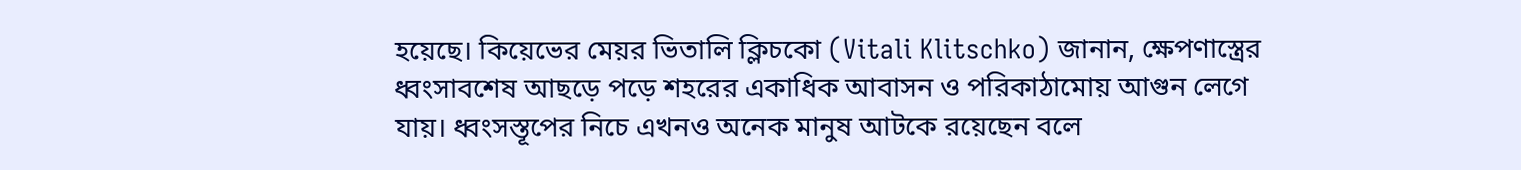হয়েছে। কিয়েভের মেয়র ভিতালি ক্লিচকো (Vitali Klitschko) জানান, ক্ষেপণাস্ত্রের ধ্বংসাবশেষ আছড়ে পড়ে শহরের একাধিক আবাসন ও পরিকাঠামোয় আগুন লেগে যায়। ধ্বংসস্তূপের নিচে এখনও অনেক মানুষ আটকে রয়েছেন বলে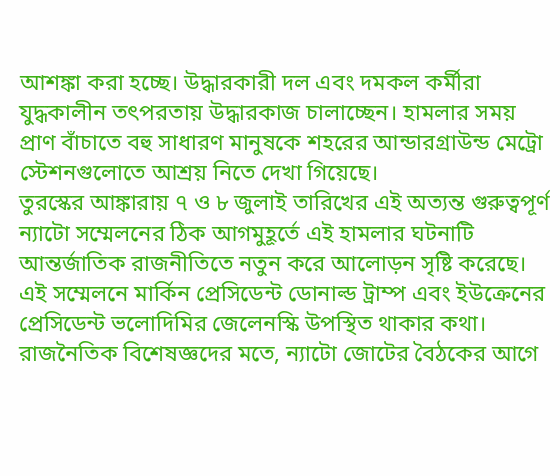আশঙ্কা করা হচ্ছে। উদ্ধারকারী দল এবং দমকল কর্মীরা যুদ্ধকালীন তৎপরতায় উদ্ধারকাজ চালাচ্ছেন। হামলার সময় প্রাণ বাঁচাতে বহু সাধারণ মানুষকে শহরের আন্ডারগ্রাউন্ড মেট্রো স্টেশনগুলোতে আশ্রয় নিতে দেখা গিয়েছে।
তুরস্কের আঙ্কারায় ৭ ও ৮ জুলাই তারিখের এই অত্যন্ত গুরুত্বপূর্ণ ন্যাটো সম্মেলনের ঠিক আগমুহূর্তে এই হামলার ঘটনাটি আন্তর্জাতিক রাজনীতিতে নতুন করে আলোড়ন সৃষ্টি করেছে। এই সম্মেলনে মার্কিন প্রেসিডেন্ট ডোনাল্ড ট্রাম্প এবং ইউক্রেনের প্রেসিডেন্ট ভলোদিমির জেলেনস্কি উপস্থিত থাকার কথা। রাজনৈতিক বিশেষজ্ঞদের মতে, ন্যাটো জোটের বৈঠকের আগে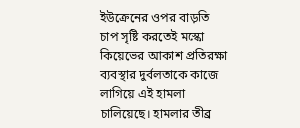ইউক্রেনের ওপর বাড়তি চাপ সৃষ্টি করতেই মস্কো কিয়েভের আকাশ প্রতিরক্ষা ব্যবস্থার দুর্বলতাকে কাজে লাগিয়ে এই হামলা চালিয়েছে। হামলার তীব্র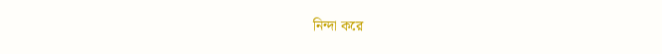নিন্দা করে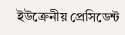ইউক্রেনীয় প্রেসিডেন্ট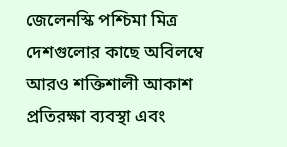জেলেনস্কি পশ্চিমা মিত্র দেশগুলোর কাছে অবিলম্বে আরও শক্তিশালী আকাশ প্রতিরক্ষা ব্যবস্থা এবং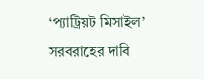‘প্যাট্রিয়ট মিসাইল’ সরবরাহের দাবি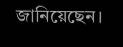জানিয়েছেন।